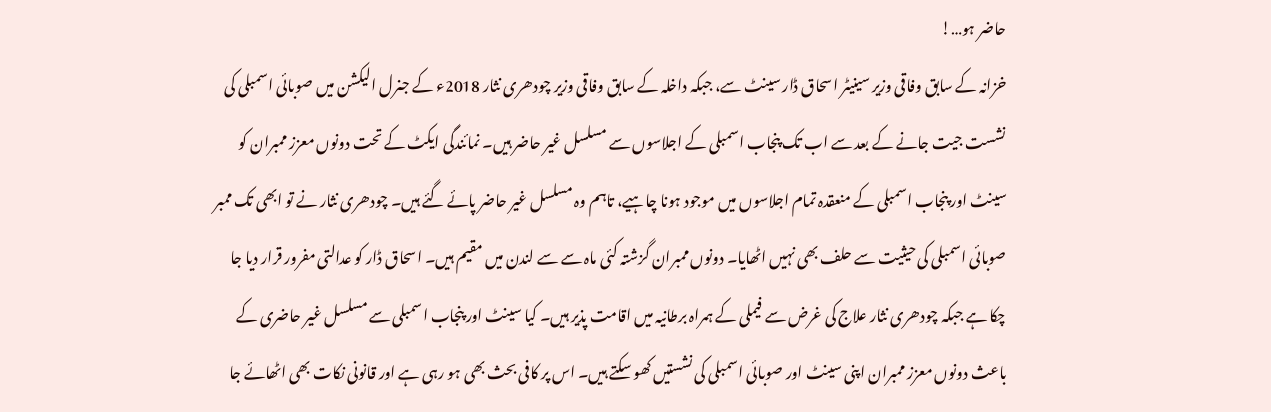حاضر ہو…!
خزانہ کے سابق وفاقی وزیر سینیٹر اسحاق ڈار سینٹ سے، جبکہ داخلہ کے سابق وفاقی وزیر چودھری نثار 2018ء کے جنرل الیکشن میں صوبائی اسمبلی کی نشست جیت جانے کے بعد سے اب تک پنجاب اسمبلی کے اجلاسوں سے مسلسل غیر حاضر ہیں۔ نمائندگی ایکٹ کے تحت دونوں معزز ممبران کو سینٹ اور پنجاب اسمبلی کے منعقدہ تمام اجلاسوں میں موجود ہونا چاہیے، تاہم وہ مسلسل غیر حاضر پائے گئے ہیں۔ چودھری نثار نے تو ابھی تک ممبر صوبائی اسمبلی کی حیثیت سے حلف بھی نہیں اٹھایا۔ دونوں ممبران گزشتہ کئی ماہ سے سے لندن میں مقیم ہیں۔ اسحاق ڈار کو عدالتی مفرور قرار دیا جا چکا ہے جبکہ چودھری نثار علاج کی غرض سے فیملی کے ہمراہ برطانیہ میں اقامت پذیر ہیں۔ کیا سینٹ اور پنجاب اسمبلی سے مسلسل غیر حاضری کے باعث دونوں معزز ممبران اپنی سینٹ اور صوبائی اسمبلی کی نشستیں کھو سکتے ہیں۔ اس پر کافی بحث بھی ہو رہی ہے اور قانونی نکات بھی اٹھائے جا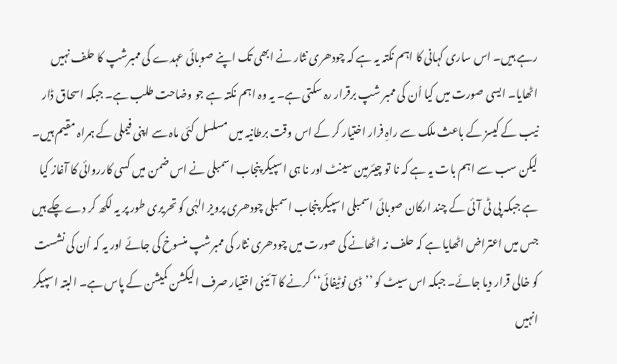رہے ہیں۔ اس ساری کہانی کا اہم نکتہ یہ ہے کہ چودھری نثار نے ابھی تک اپنے صوبائی عہدے کی ممبرشپ کا حلف نہیں اٹھایا۔ ایسی صورت میں کیا اُن کی ممبر شپ برقرار رہ سکتی ہے۔ یہ وہ اہم نکتہ ہے جو وضاحت طلب ہے۔ جبکہ اسحاق ڈار نیب کے کیسز کے باعث ملک سے راہِ فرار اختیار کر کے اس وقت برطانیہ میں مسلسل کئی ماہ سے اپنی فیملی کے ہمراہ مقیم ہیں۔
لیکن سب سے اہم بات یہ ہے کہ نا تو چیئرمین سینٹ اور نا ہی اسپیکر پنجاب اسمبلی نے اس ضمن میں کسی کارروائی کا آغاز کیا ہے جبکہ پی ٹی آئی کے چند ارکان صوبائی اسمبلی اسپیکر پنجاب اسمبلی چودھری پرویز الہٰی کو تحریری طور پر یہ لکھ کر دے چکے ہیں جس میں اعتراض اٹھایا ہے کہ حلف نہ اٹھانے کی صورت میں چودھری نثار کی ممبرشپ منسوخ کی جائے اور یہ کہ اُن کی نشست کو خالی قرار دیا جائے۔ جبکہ اس سیٹ کو ’’ڈی نوٹیفائی‘‘ کرنے کا آئینی اختیار صرف الیکشن کمیشن کے پاس ہے۔ البتہ اسپیکر انہیں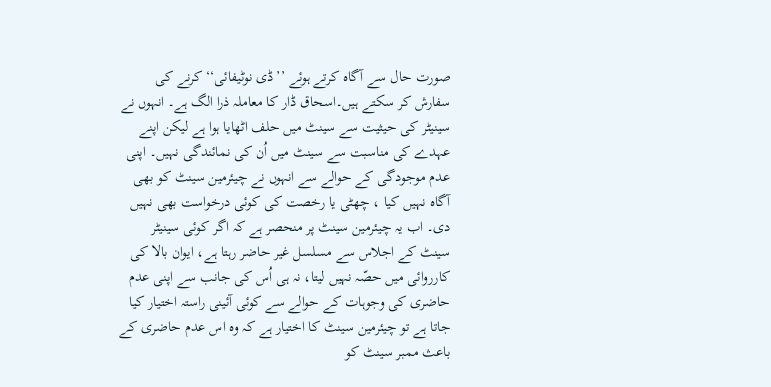صورت حال سے آگاہ کرتے ہوئے ’’ڈی نوٹیفائی‘‘ کرنے کی سفارش کر سکتے ہیں۔اسحاق ڈار کا معاملہ ذرا الگ ہے۔ انہوں نے سینیٹر کی حیثیت سے سینٹ میں حلف اٹھایا ہوا ہے لیکن اپنے عہدے کی مناسبت سے سینٹ میں اُن کی نمائندگی نہیں۔ اپنی عدم موجودگی کے حوالے سے انہوں نے چیئرمین سینٹ کو بھی آگاہ نہیں کیا ، چھٹی یا رخصت کی کوئی درخواست بھی نہیں دی۔ اب یہ چیئرمین سینٹ پر منحصر ہے کہ اگر کوئی سینیٹر سینٹ کے اجلاس سے مسلسل غیر حاضر رہتا ہے، ایوان بالا کی کارروائی میں حصّہ نہیں لیتا، نہ ہی اُس کی جانب سے اپنی عدم حاضری کی وجوہات کے حوالے سے کوئی آئینی راستہ اختیار کیا جاتا ہے تو چیئرمین سینٹ کا اختیار ہے کہ وہ اس عدم حاضری کے باعث ممبر سینٹ کو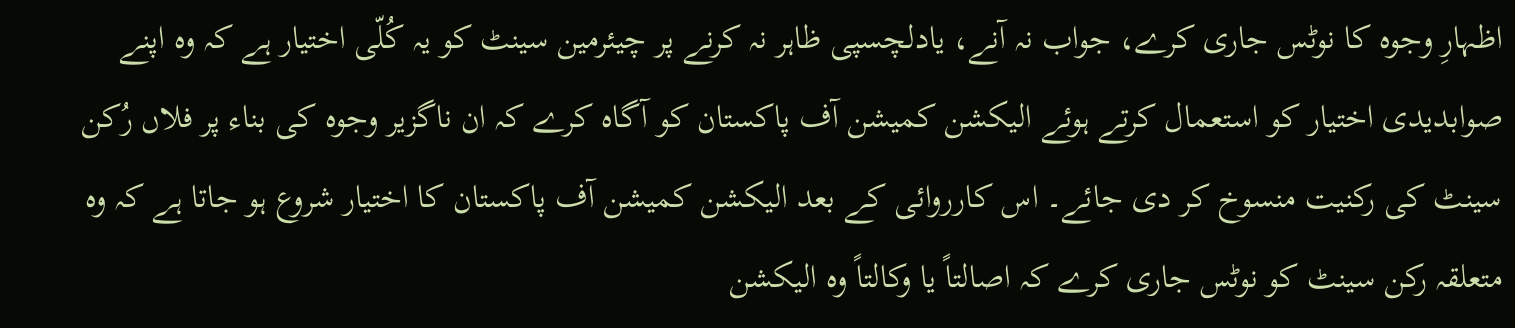اظہارِ وجوہ کا نوٹس جاری کرے، جواب نہ آنے، یادلچسپی ظاہر نہ کرنے پر چیئرمین سینٹ کو یہ کُلّی اختیار ہے کہ وہ اپنے صوابدیدی اختیار کو استعمال کرتے ہوئے الیکشن کمیشن آف پاکستان کو آگاہ کرے کہ ان ناگزیر وجوہ کی بناء پر فلاں رُکن سینٹ کی رکنیت منسوخ کر دی جائے۔ اس کارروائی کے بعد الیکشن کمیشن آف پاکستان کا اختیار شروع ہو جاتا ہے کہ وہ متعلقہ رکن سینٹ کو نوٹس جاری کرے کہ اصالتاً یا وکالتاً وہ الیکشن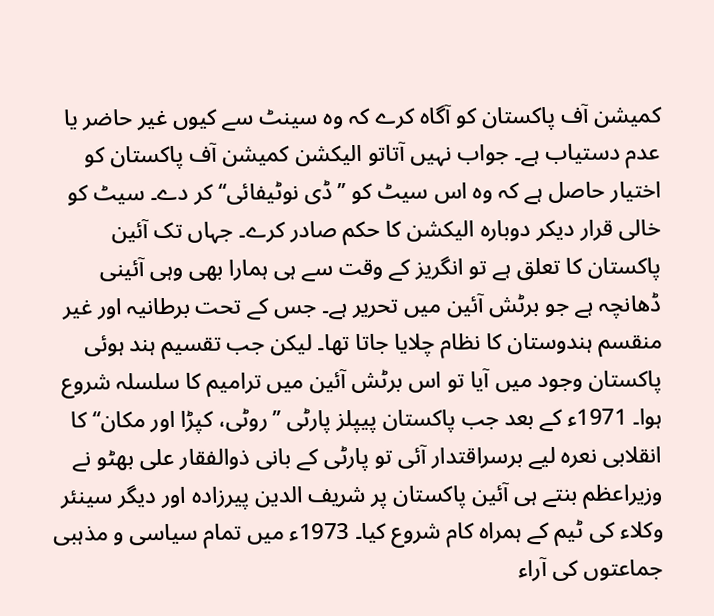کمیشن آف پاکستان کو آگاہ کرے کہ وہ سینٹ سے کیوں غیر حاضر یا عدم دستیاب ہے۔ جواب نہیں آتاتو الیکشن کمیشن آف پاکستان کو اختیار حاصل ہے کہ وہ اس سیٹ کو ’’ڈی نوٹیفائی‘‘ کر دے۔ سیٹ کو خالی قرار دیکر دوبارہ الیکشن کا حکم صادر کرے۔ جہاں تک آئین پاکستان کا تعلق ہے تو انگریز کے وقت سے ہی ہمارا بھی وہی آئینی ڈھانچہ ہے جو برٹش آئین میں تحریر ہے۔ جس کے تحت برطانیہ اور غیر منقسم ہندوستان کا نظام چلایا جاتا تھا۔ لیکن جب تقسیم ہند ہوئی پاکستان وجود میں آیا تو اس برٹش آئین میں ترامیم کا سلسلہ شروع ہوا۔ 1971ء کے بعد جب پاکستان پیپلز پارٹی ’’روٹی، کپڑا اور مکان‘‘ کا انقلابی نعرہ لیے برسراقتدار آئی تو پارٹی کے بانی ذوالفقار علی بھٹو نے وزیراعظم بنتے ہی آئین پاکستان پر شریف الدین پیرزادہ اور دیگر سینئر وکلاء کی ٹیم کے ہمراہ کام شروع کیا۔ 1973ء میں تمام سیاسی و مذہبی جماعتوں کی آراء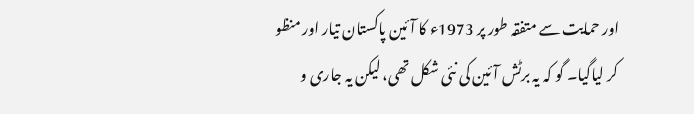اور حمایت سے متفقہ طور پر 1973ء کا آئین پاکستان تیار اور منظو کر لیاگیا۔ گو کہ یہ برٹش آئین کی نئی شکل تھی، لیکن یہ جاری و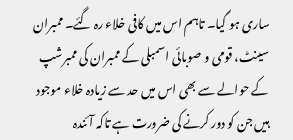ساری ہو گیا۔ تاہم اس میں کافی خلاء رہ گئے۔ ممبران سینٹ، قومی و صوبائی اسمبلی کے ممبران کی ممبرشپ کے حوالے سے بھی اس میں حد سے زیادہ خلاء موجود ہیں جن کو دور کرنے کی ضرورت ہے تاکہ آئندہ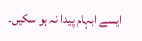ایسے ابہام پیدا نہ ہو سکیں۔